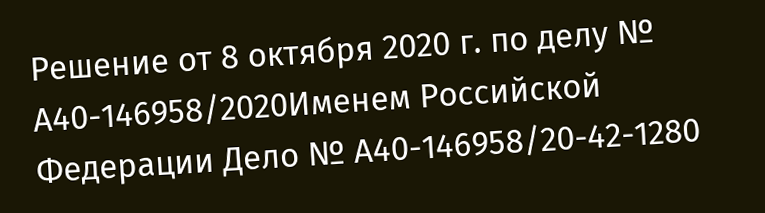Решение от 8 октября 2020 г. по делу № А40-146958/2020Именем Российской Федерации Дело № А40-146958/20-42-1280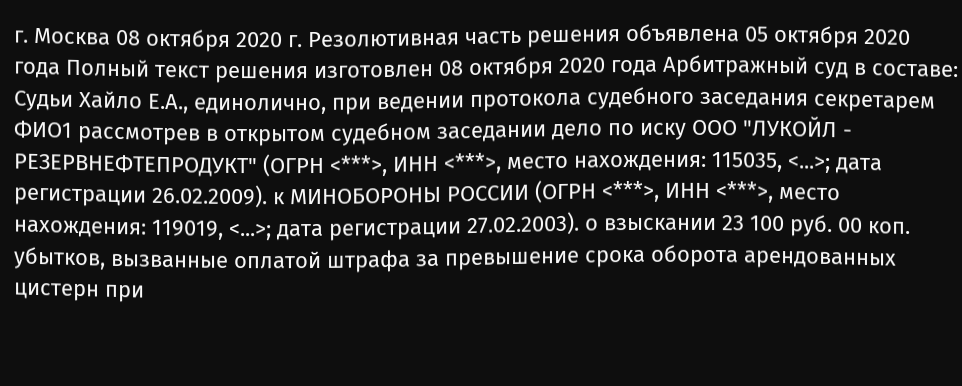г. Москва 08 октября 2020 г. Резолютивная часть решения объявлена 05 октября 2020 года Полный текст решения изготовлен 08 октября 2020 года Арбитражный суд в составе: Судьи Хайло Е.А., единолично, при ведении протокола судебного заседания секретарем ФИО1 рассмотрев в открытом судебном заседании дело по иску ООО "ЛУКОЙЛ - РЕЗЕРВНЕФТЕПРОДУКТ" (ОГРН <***>, ИНН <***>, место нахождения: 115035, <...>; дата регистрации 26.02.2009). к МИНОБОРОНЫ РОССИИ (ОГРН <***>, ИНН <***>, место нахождения: 119019, <...>; дата регистрации 27.02.2003). о взыскании 23 100 руб. 00 коп. убытков, вызванные оплатой штрафа за превышение срока оборота арендованных цистерн при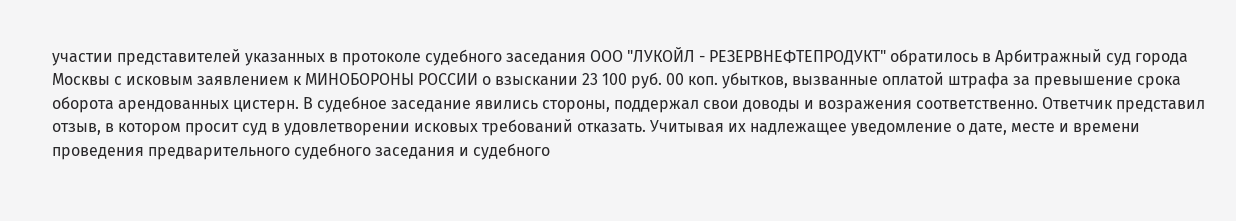участии представителей указанных в протоколе судебного заседания ООО "ЛУКОЙЛ - РЕЗЕРВНЕФТЕПРОДУКТ" обратилось в Арбитражный суд города Москвы с исковым заявлением к МИНОБОРОНЫ РОССИИ о взыскании 23 100 руб. 00 коп. убытков, вызванные оплатой штрафа за превышение срока оборота арендованных цистерн. В судебное заседание явились стороны, поддержал свои доводы и возражения соответственно. Ответчик представил отзыв, в котором просит суд в удовлетворении исковых требований отказать. Учитывая их надлежащее уведомление о дате, месте и времени проведения предварительного судебного заседания и судебного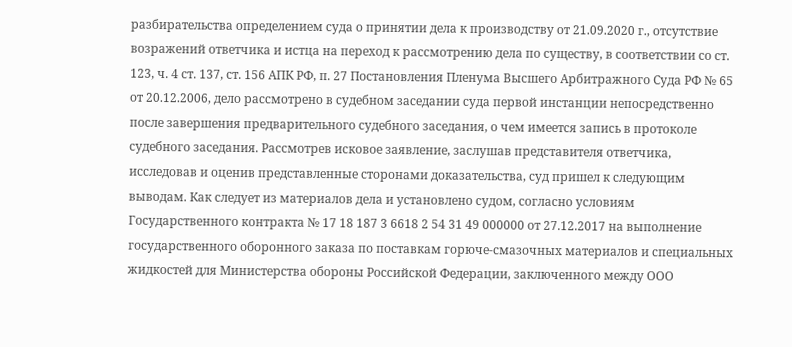разбирательства определением суда о принятии дела к производству от 21.09.2020 г., отсутствие возражений ответчика и истца на переход к рассмотрению дела по существу, в соответствии со ст. 123, ч. 4 ст. 137, ст. 156 АПК РФ, п. 27 Постановления Пленума Высшего Арбитражного Суда РФ № 65 от 20.12.2006, дело рассмотрено в судебном заседании суда первой инстанции непосредственно после завершения предварительного судебного заседания, о чем имеется запись в протоколе судебного заседания. Рассмотрев исковое заявление, заслушав представителя ответчика, исследовав и оценив представленные сторонами доказательства, суд пришел к следующим выводам. Как следует из материалов дела и установлено судом, согласно условиям Государственного контракта № 17 18 187 3 6618 2 54 31 49 000000 от 27.12.2017 на выполнение государственного оборонного заказа по поставкам горюче-смазочных материалов и специальных жидкостей для Министерства обороны Российской Федерации, заключенного между ООО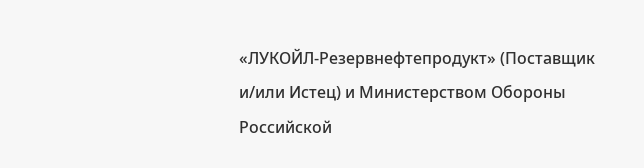«ЛУКОЙЛ-Резервнефтепродукт» (Поставщик и/или Истец) и Министерством Обороны Российской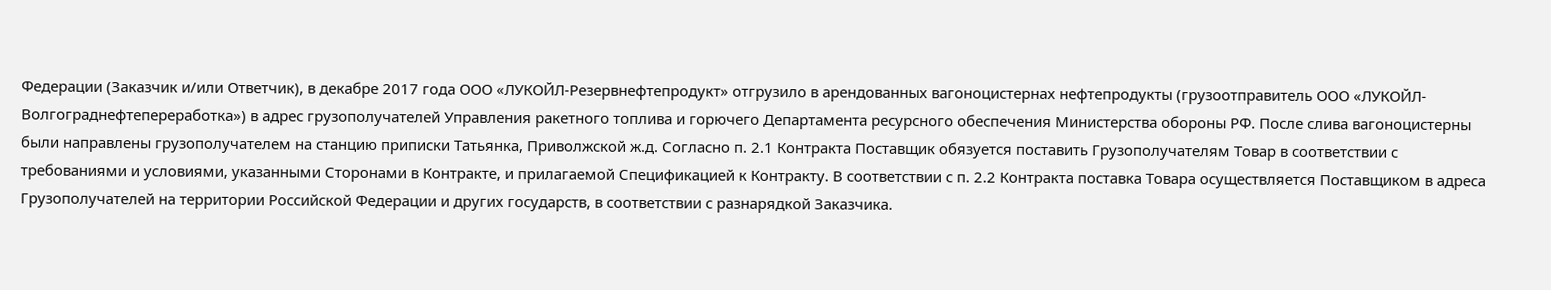Федерации (Заказчик и/или Ответчик), в декабре 2017 года ООО «ЛУКОЙЛ-Резервнефтепродукт» отгрузило в арендованных вагоноцистернах нефтепродукты (грузоотправитель ООО «ЛУКОЙЛ-Волгограднефтепереработка») в адрес грузополучателей Управления ракетного топлива и горючего Департамента ресурсного обеспечения Министерства обороны РФ. После слива вагоноцистерны были направлены грузополучателем на станцию приписки Татьянка, Приволжской ж.д. Согласно п. 2.1 Контракта Поставщик обязуется поставить Грузополучателям Товар в соответствии с требованиями и условиями, указанными Сторонами в Контракте, и прилагаемой Спецификацией к Контракту. В соответствии с п. 2.2 Контракта поставка Товара осуществляется Поставщиком в адреса Грузополучателей на территории Российской Федерации и других государств, в соответствии с разнарядкой Заказчика.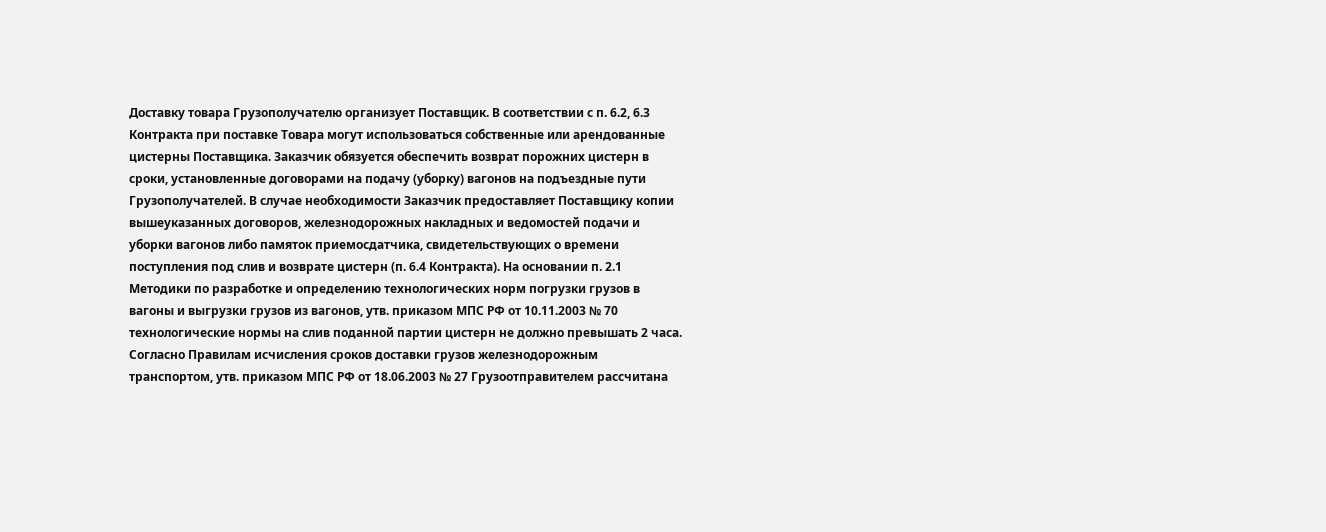Доставку товара Грузополучателю организует Поставщик. В соответствии с п. 6.2, 6.3 Контракта при поставке Товара могут использоваться собственные или арендованные цистерны Поставщика. Заказчик обязуется обеспечить возврат порожних цистерн в сроки, установленные договорами на подачу (уборку) вагонов на подъездные пути Грузополучателей. В случае необходимости Заказчик предоставляет Поставщику копии вышеуказанных договоров, железнодорожных накладных и ведомостей подачи и уборки вагонов либо памяток приемосдатчика, свидетельствующих о времени поступления под слив и возврате цистерн (п. 6.4 Контракта). На основании п. 2.1 Методики по разработке и определению технологических норм погрузки грузов в вагоны и выгрузки грузов из вагонов, утв. приказом МПС РФ от 10.11.2003 № 70 технологические нормы на слив поданной партии цистерн не должно превышать 2 часа. Согласно Правилам исчисления сроков доставки грузов железнодорожным транспортом, утв. приказом МПС РФ от 18.06.2003 № 27 Грузоотправителем рассчитана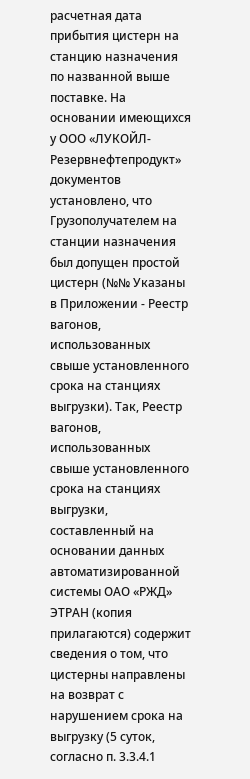расчетная дата прибытия цистерн на станцию назначения по названной выше поставке. На основании имеющихся у ООО «ЛУКОЙЛ-Резервнефтепродукт» документов установлено, что Грузополучателем на станции назначения был допущен простой цистерн (№№ Указаны в Приложении - Реестр вагонов, использованных свыше установленного срока на станциях выгрузки). Так, Реестр вагонов, использованных свыше установленного срока на станциях выгрузки, составленный на основании данных автоматизированной системы ОАО «РЖД» ЭТРАН (копия прилагаются) содержит сведения о том, что цистерны направлены на возврат с нарушением срока на выгрузку (5 суток, согласно п. 3.3.4.1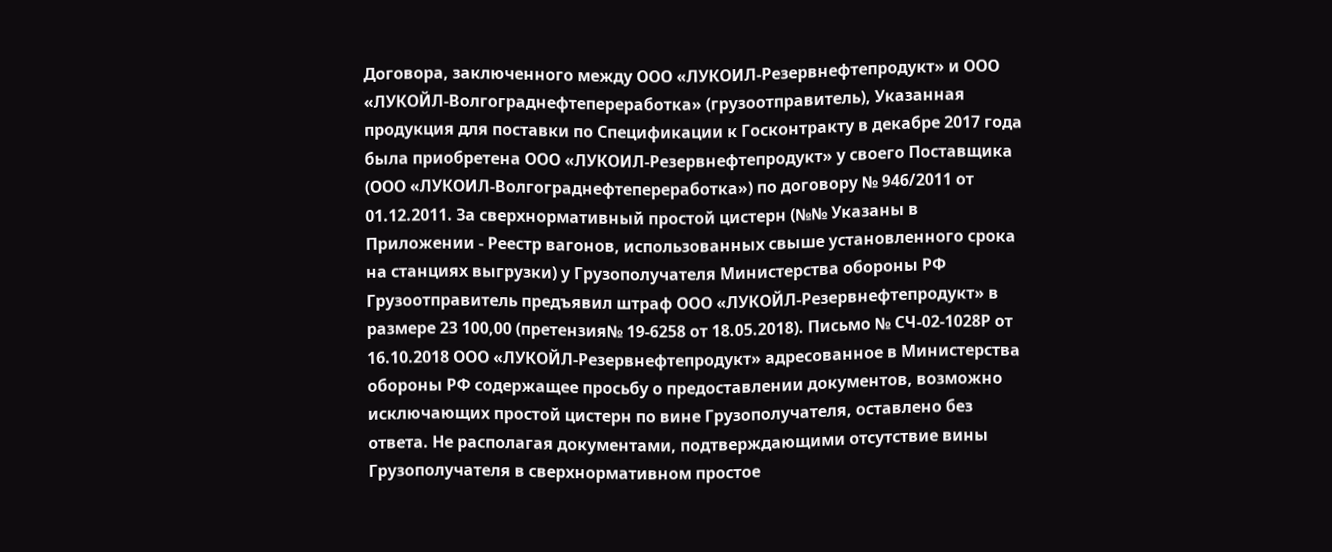Договора, заключенного между ООО «ЛУКОИЛ-Резервнефтепродукт» и ООО «ЛУКОЙЛ-Волгограднефтепереработка» (грузоотправитель), Указанная продукция для поставки по Спецификации к Госконтракту в декабре 2017 года была приобретена ООО «ЛУКОИЛ-Резервнефтепродукт» у своего Поставщика (ООО «ЛУКОИЛ-Волгограднефтепереработка») по договору № 946/2011 от 01.12.2011. За сверхнормативный простой цистерн (№№ Указаны в Приложении - Реестр вагонов, использованных свыше установленного срока на станциях выгрузки) у Грузополучателя Министерства обороны РФ Грузоотправитель предъявил штраф ООО «ЛУКОЙЛ-Резервнефтепродукт» в размере 23 100,00 (претензия№ 19-6258 от 18.05.2018). Письмо № СЧ-02-1028Р от 16.10.2018 ООО «ЛУКОЙЛ-Резервнефтепродукт» адресованное в Министерства обороны РФ содержащее просьбу о предоставлении документов, возможно исключающих простой цистерн по вине Грузополучателя, оставлено без ответа. Не располагая документами, подтверждающими отсутствие вины Грузополучателя в сверхнормативном простое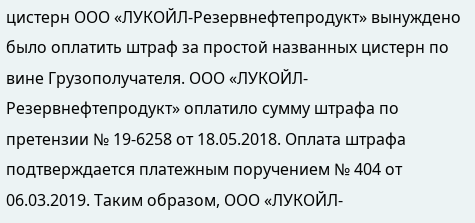цистерн ООО «ЛУКОЙЛ-Резервнефтепродукт» вынуждено было оплатить штраф за простой названных цистерн по вине Грузополучателя. ООО «ЛУКОЙЛ-Резервнефтепродукт» оплатило сумму штрафа по претензии № 19-6258 от 18.05.2018. Оплата штрафа подтверждается платежным поручением № 404 от 06.03.2019. Таким образом, ООО «ЛУКОЙЛ-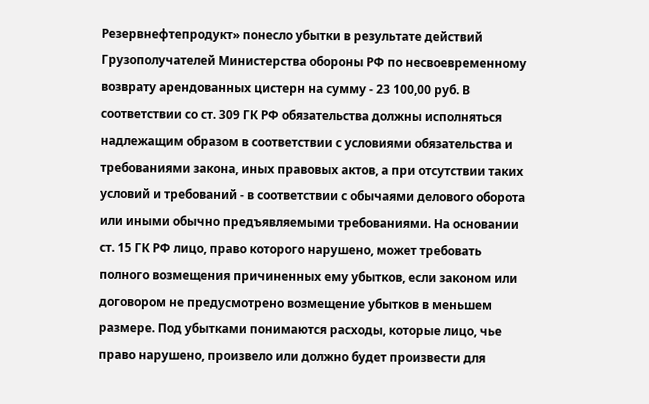Резервнефтепродукт» понесло убытки в результате действий Грузополучателей Министерства обороны РФ по несвоевременному возврату арендованных цистерн на сумму - 23 100,00 руб. В соответствии со ст. 309 ГК РФ обязательства должны исполняться надлежащим образом в соответствии с условиями обязательства и требованиями закона, иных правовых актов, а при отсутствии таких условий и требований - в соответствии с обычаями делового оборота или иными обычно предъявляемыми требованиями. На основании ст. 15 ГК РФ лицо, право которого нарушено, может требовать полного возмещения причиненных ему убытков, если законом или договором не предусмотрено возмещение убытков в меньшем размере. Под убытками понимаются расходы, которые лицо, чье право нарушено, произвело или должно будет произвести для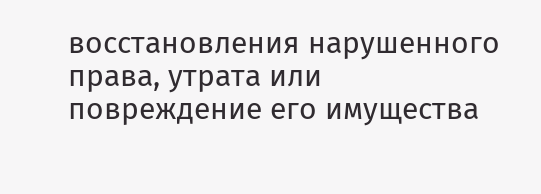восстановления нарушенного права, утрата или повреждение его имущества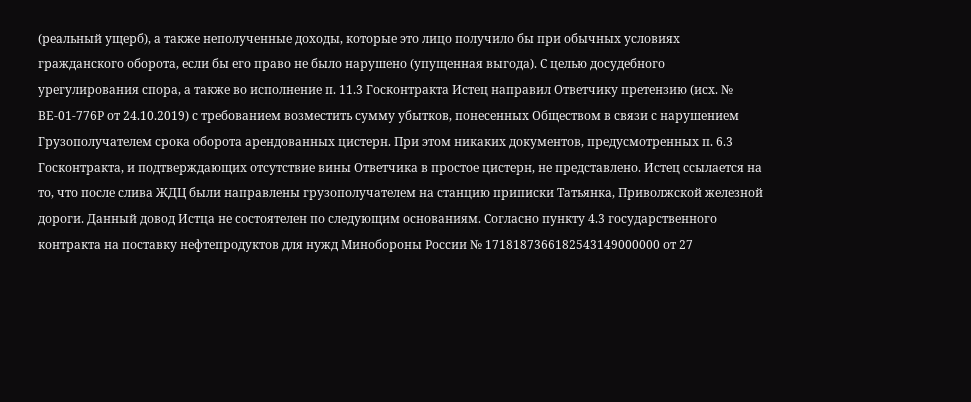(реальный ущерб), а также неполученные доходы, которые это лицо получило бы при обычных условиях гражданского оборота, если бы его право не было нарушено (упущенная выгода). С целью досудебного урегулирования спора, а также во исполнение п. 11.3 Госконтракта Истец направил Ответчику претензию (исх. № ВЕ-01-776Р от 24.10.2019) с требованием возместить сумму убытков, понесенных Обществом в связи с нарушением Грузополучателем срока оборота арендованных цистерн. При этом никаких документов, предусмотренных п. 6.3 Госконтракта, и подтверждающих отсутствие вины Ответчика в простое цистерн, не представлено. Истец ссылается на то, что после слива ЖДЦ были направлены грузополучателем на станцию приписки Татьянка, Приволжской железной дороги. Данный довод Истца не состоятелен по следующим основаниям. Согласно пункту 4.3 государственного контракта на поставку нефтепродуктов для нужд Минобороны России № 1718187366182543149000000 от 27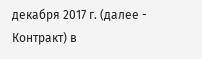декабря 2017 г. (далее - Контракт) в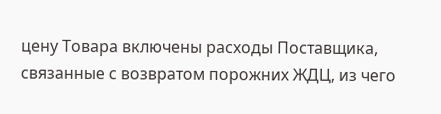цену Товара включены расходы Поставщика, связанные с возвратом порожних ЖДЦ, из чего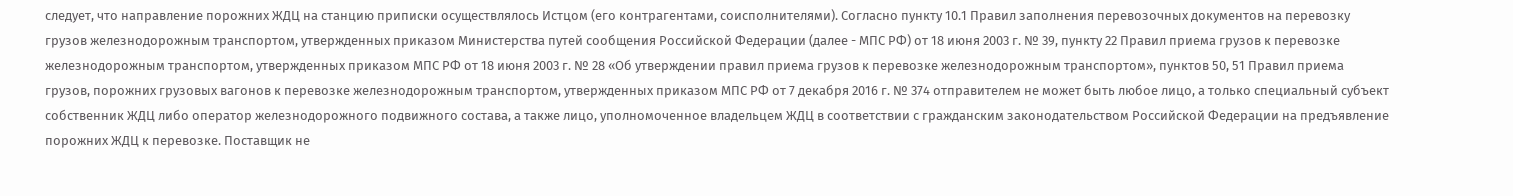следует, что направление порожних ЖДЦ на станцию приписки осуществлялось Истцом (его контрагентами, соисполнителями). Согласно пункту 10.1 Правил заполнения перевозочных документов на перевозку грузов железнодорожным транспортом, утвержденных приказом Министерства путей сообщения Российской Федерации (далее - МПС РФ) от 18 июня 2003 г. № 39, пункту 22 Правил приема грузов к перевозке железнодорожным транспортом, утвержденных приказом МПС РФ от 18 июня 2003 г. № 28 «Об утверждении правил приема грузов к перевозке железнодорожным транспортом», пунктов 50, 51 Правил приема грузов, порожних грузовых вагонов к перевозке железнодорожным транспортом, утвержденных приказом МПС РФ от 7 декабря 2016 г. № 374 отправителем не может быть любое лицо, а только специальный субъект собственник ЖДЦ либо оператор железнодорожного подвижного состава, а также лицо, уполномоченное владельцем ЖДЦ в соответствии с гражданским законодательством Российской Федерации на предъявление порожних ЖДЦ к перевозке. Поставщик не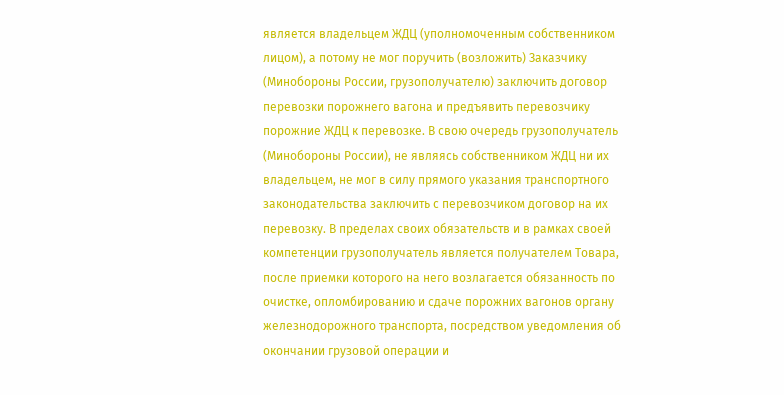является владельцем ЖДЦ (уполномоченным собственником лицом), а потому не мог поручить (возложить) Заказчику (Минобороны России, грузополучателю) заключить договор перевозки порожнего вагона и предъявить перевозчику порожние ЖДЦ к перевозке. В свою очередь грузополучатель (Минобороны России), не являясь собственником ЖДЦ ни их владельцем, не мог в силу прямого указания транспортного законодательства заключить с перевозчиком договор на их перевозку. В пределах своих обязательств и в рамках своей компетенции грузополучатель является получателем Товара, после приемки которого на него возлагается обязанность по очистке, опломбированию и сдаче порожних вагонов органу железнодорожного транспорта, посредством уведомления об окончании грузовой операции и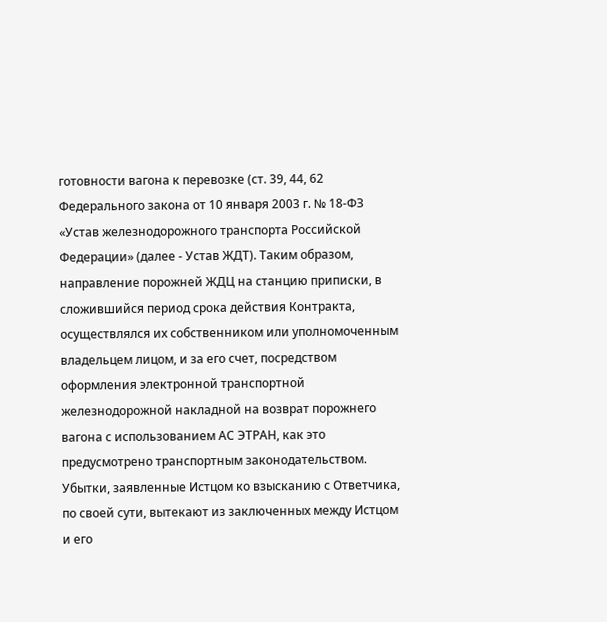готовности вагона к перевозке (ст. 39, 44, 62 Федерального закона от 10 января 2003 г. № 18-ФЗ «Устав железнодорожного транспорта Российской Федерации» (далее - Устав ЖДТ). Таким образом, направление порожней ЖДЦ на станцию приписки, в сложившийся период срока действия Контракта, осуществлялся их собственником или уполномоченным владельцем лицом, и за его счет, посредством оформления электронной транспортной железнодорожной накладной на возврат порожнего вагона с использованием АС ЭТРАН, как это предусмотрено транспортным законодательством. Убытки, заявленные Истцом ко взысканию с Ответчика, по своей сути, вытекают из заключенных между Истцом и его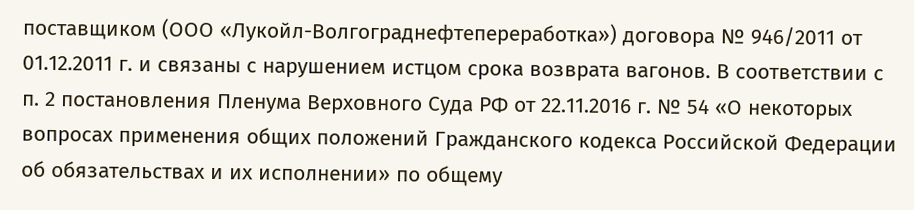поставщиком (ООО «Лукойл-Волгограднефтепереработка») договора № 946/2011 от 01.12.2011 г. и связаны с нарушением истцом срока возврата вагонов. В соответствии с п. 2 постановления Пленума Верховного Суда РФ от 22.11.2016 г. № 54 «О некоторых вопросах применения общих положений Гражданского кодекса Российской Федерации об обязательствах и их исполнении» по общему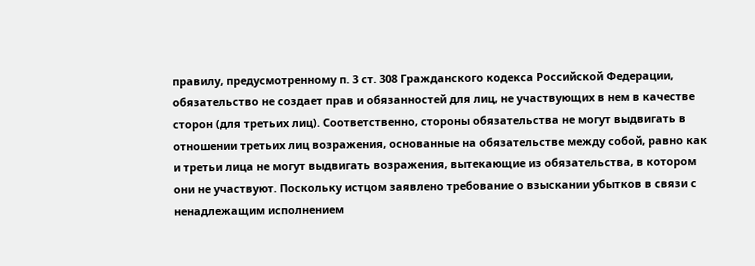правилу, предусмотренному п. 3 ст. 308 Гражданского кодекса Российской Федерации, обязательство не создает прав и обязанностей для лиц, не участвующих в нем в качестве сторон (для третьих лиц). Соответственно, стороны обязательства не могут выдвигать в отношении третьих лиц возражения, основанные на обязательстве между собой, равно как и третьи лица не могут выдвигать возражения, вытекающие из обязательства, в котором они не участвуют. Поскольку истцом заявлено требование о взыскании убытков в связи с ненадлежащим исполнением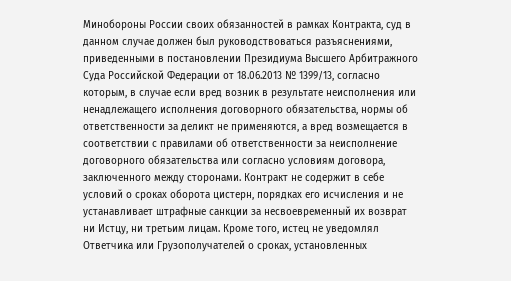Минобороны России своих обязанностей в рамках Контракта, суд в данном случае должен был руководствоваться разъяснениями, приведенными в постановлении Президиума Высшего Арбитражного Суда Российской Федерации от 18.06.2013 № 1399/13, согласно которым, в случае если вред возник в результате неисполнения или ненадлежащего исполнения договорного обязательства, нормы об ответственности за деликт не применяются, а вред возмещается в соответствии с правилами об ответственности за неисполнение договорного обязательства или согласно условиям договора, заключенного между сторонами. Контракт не содержит в себе условий о сроках оборота цистерн, порядках его исчисления и не устанавливает штрафные санкции за несвоевременный их возврат ни Истцу, ни третьим лицам. Кроме того, истец не уведомлял Ответчика или Грузополучателей о сроках, установленных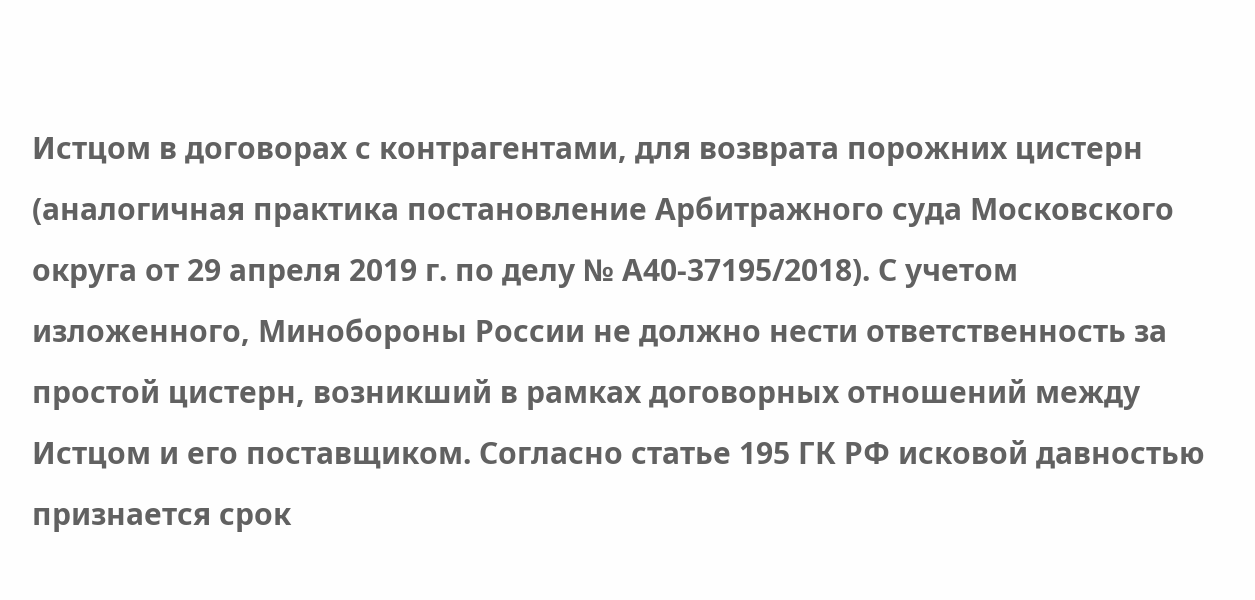Истцом в договорах с контрагентами, для возврата порожних цистерн (аналогичная практика постановление Арбитражного суда Московского округа от 29 апреля 2019 г. по делу № А40-37195/2018). С учетом изложенного, Минобороны России не должно нести ответственность за простой цистерн, возникший в рамках договорных отношений между Истцом и его поставщиком. Согласно статье 195 ГК РФ исковой давностью признается срок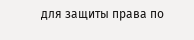для защиты права по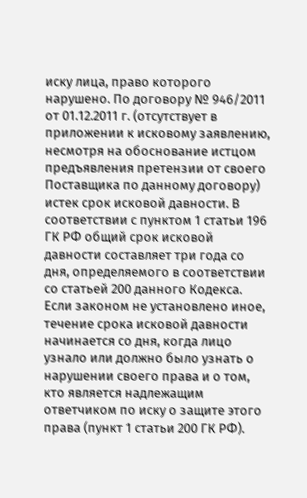иску лица, право которого нарушено. По договору № 946/2011 от 01.12.2011 г. (отсутствует в приложении к исковому заявлению, несмотря на обоснование истцом предъявления претензии от своего Поставщика по данному договору) истек срок исковой давности. В соответствии с пунктом 1 статьи 196 ГК РФ общий срок исковой давности составляет три года со дня, определяемого в соответствии со статьей 200 данного Кодекса. Если законом не установлено иное, течение срока исковой давности начинается со дня, когда лицо узнало или должно было узнать о нарушении своего права и о том, кто является надлежащим ответчиком по иску о защите этого права (пункт 1 статьи 200 ГК РФ).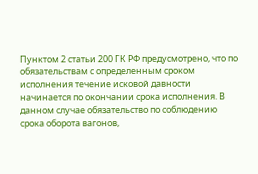Пунктом 2 статьи 200 ГК РФ предусмотрено, что по обязательствам с определенным сроком исполнения течение исковой давности начинается по окончании срока исполнения. В данном случае обязательство по соблюдению срока оборота вагонов,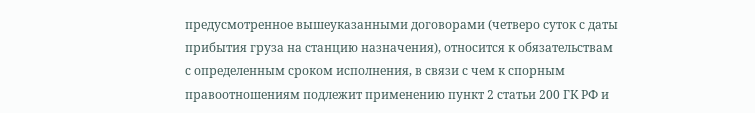предусмотренное вышеуказанными договорами (четверо суток с даты прибытия груза на станцию назначения), относится к обязательствам с определенным сроком исполнения, в связи с чем к спорным правоотношениям подлежит применению пункт 2 статьи 200 ГК РФ и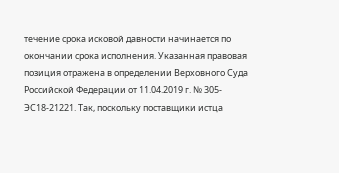течение срока исковой давности начинается по окончании срока исполнения. Указанная правовая позиция отражена в определении Верховного Суда Российской Федерации от 11.04.2019 г. № 305-ЭС18-21221. Так, поскольку поставщики истца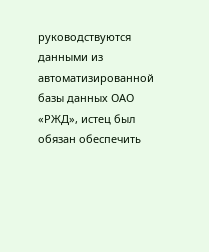руководствуются данными из автоматизированной базы данных ОАО «РЖД», истец был обязан обеспечить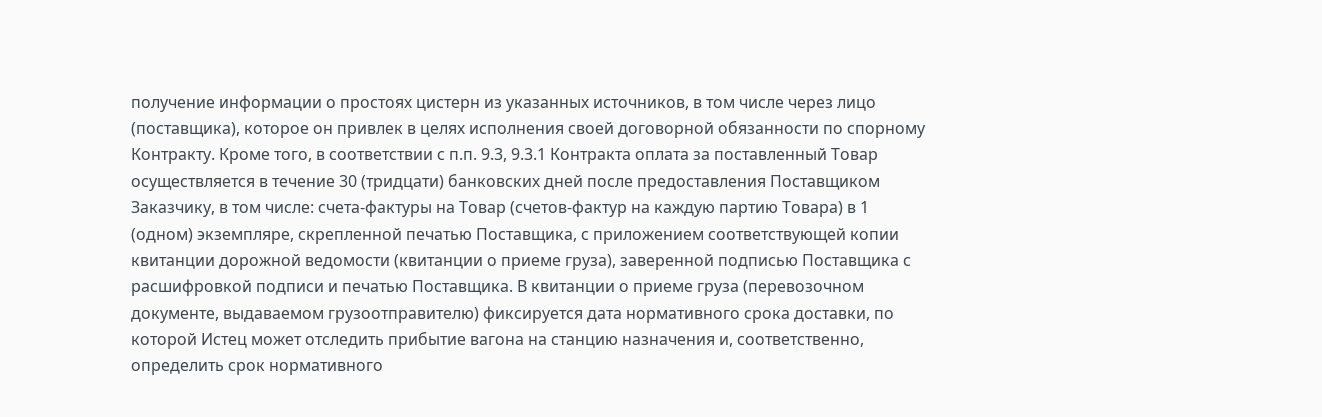получение информации о простоях цистерн из указанных источников, в том числе через лицо (поставщика), которое он привлек в целях исполнения своей договорной обязанности по спорному Контракту. Кроме того, в соответствии с п.п. 9.3, 9.3.1 Контракта оплата за поставленный Товар осуществляется в течение 30 (тридцати) банковских дней после предоставления Поставщиком Заказчику, в том числе: счета-фактуры на Товар (счетов-фактур на каждую партию Товара) в 1 (одном) экземпляре, скрепленной печатью Поставщика, с приложением соответствующей копии квитанции дорожной ведомости (квитанции о приеме груза), заверенной подписью Поставщика с расшифровкой подписи и печатью Поставщика. В квитанции о приеме груза (перевозочном документе, выдаваемом грузоотправителю) фиксируется дата нормативного срока доставки, по которой Истец может отследить прибытие вагона на станцию назначения и, соответственно, определить срок нормативного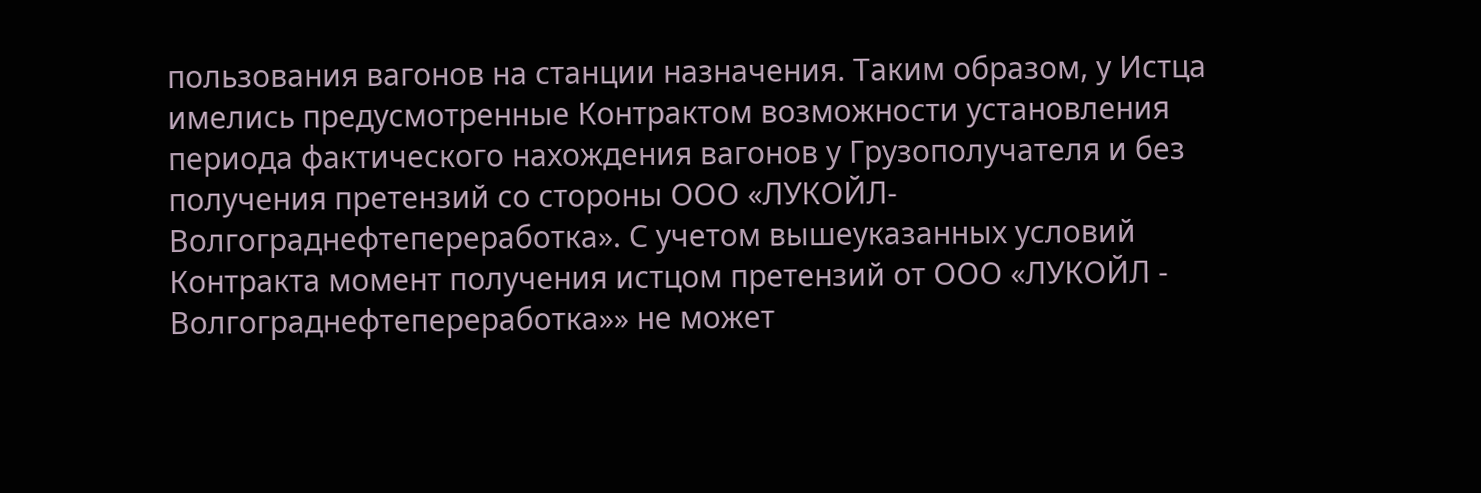пользования вагонов на станции назначения. Таким образом, у Истца имелись предусмотренные Контрактом возможности установления периода фактического нахождения вагонов у Грузополучателя и без получения претензий со стороны ООО «ЛУКОЙЛ- Волгограднефтепереработка». С учетом вышеуказанных условий Контракта момент получения истцом претензий от ООО «ЛУКОЙЛ - Волгограднефтепереработка»» не может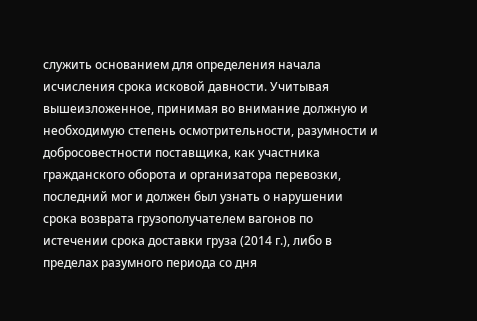служить основанием для определения начала исчисления срока исковой давности. Учитывая вышеизложенное, принимая во внимание должную и необходимую степень осмотрительности, разумности и добросовестности поставщика, как участника гражданского оборота и организатора перевозки, последний мог и должен был узнать о нарушении срока возврата грузополучателем вагонов по истечении срока доставки груза (2014 г.), либо в пределах разумного периода со дня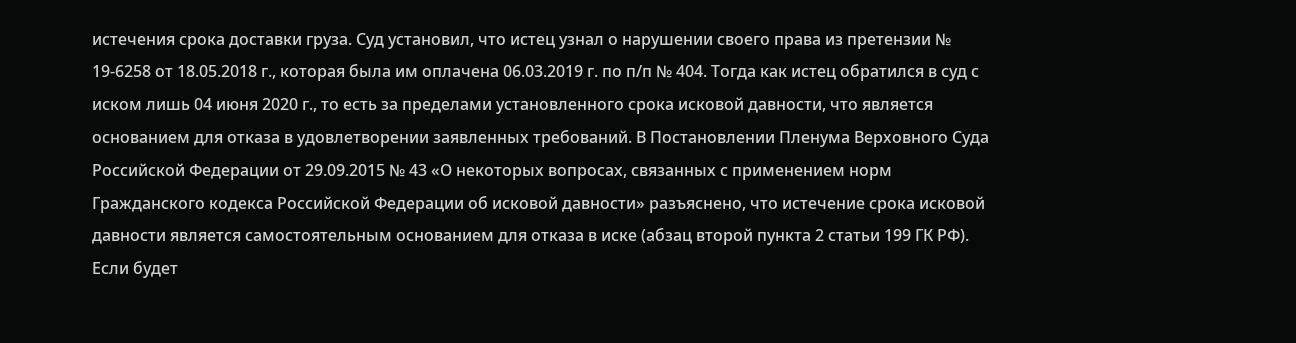истечения срока доставки груза. Суд установил, что истец узнал о нарушении своего права из претензии № 19-6258 от 18.05.2018 г., которая была им оплачена 06.03.2019 г. по п/п № 404. Тогда как истец обратился в суд с иском лишь 04 июня 2020 г., то есть за пределами установленного срока исковой давности, что является основанием для отказа в удовлетворении заявленных требований. В Постановлении Пленума Верховного Суда Российской Федерации от 29.09.2015 № 43 «О некоторых вопросах, связанных с применением норм Гражданского кодекса Российской Федерации об исковой давности» разъяснено, что истечение срока исковой давности является самостоятельным основанием для отказа в иске (абзац второй пункта 2 статьи 199 ГК РФ). Если будет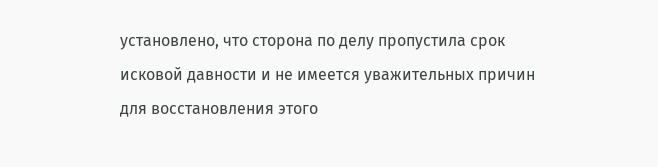установлено, что сторона по делу пропустила срок исковой давности и не имеется уважительных причин для восстановления этого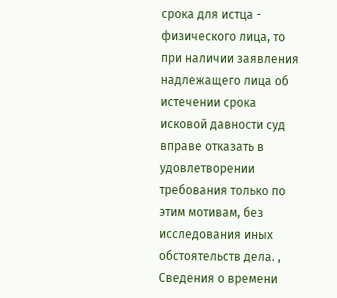срока для истца - физического лица, то при наличии заявления надлежащего лица об истечении срока исковой давности суд вправе отказать в удовлетворении требования только по этим мотивам, без исследования иных обстоятельств дела. , Сведения о времени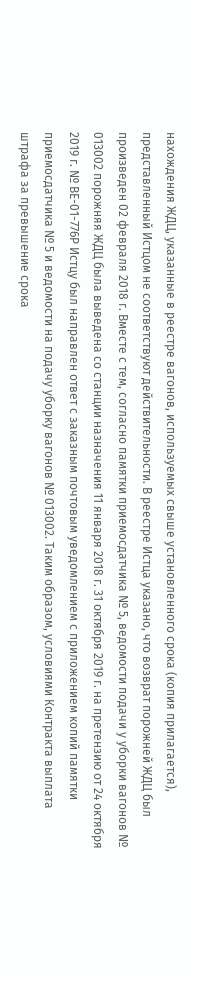нахождения ЖДЦ, указанные в реестре вагонов, используемых свыше установленного срока (копия прилагается), представленный Истцом не соответствуют действительности. В реестре Истца указано, что возврат порожней ЖДЦ был произведен 02 февраля 2018 г. Вместе с тем, согласно памятки приемосдатчика № 5, ведомости подачи у уборки вагонов № 013002 порожняя ЖДЦ была выведена со станции назначения 11 января 2018 г. 31 октября 2019 г. на претензию от 24 октября 2019 г. № ВЕ-01-776Р Истцу был направлен ответ с заказным почтовым уведомлением с приложением копий памятки приемосдатчика № 5 и ведомости на подачу уборку вагонов № 013002. Таким образом, условиями Контракта выплата штрафа за превышение срока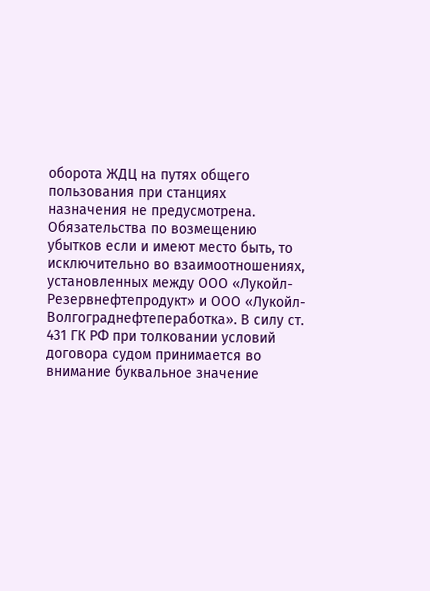оборота ЖДЦ на путях общего пользования при станциях назначения не предусмотрена. Обязательства по возмещению убытков если и имеют место быть, то исключительно во взаимоотношениях, установленных между ООО «Лукойл-Резервнефтепродукт» и ООО «Лукойл-Волгограднефтепеработка». В силу ст. 431 ГК РФ при толковании условий договора судом принимается во внимание буквальное значение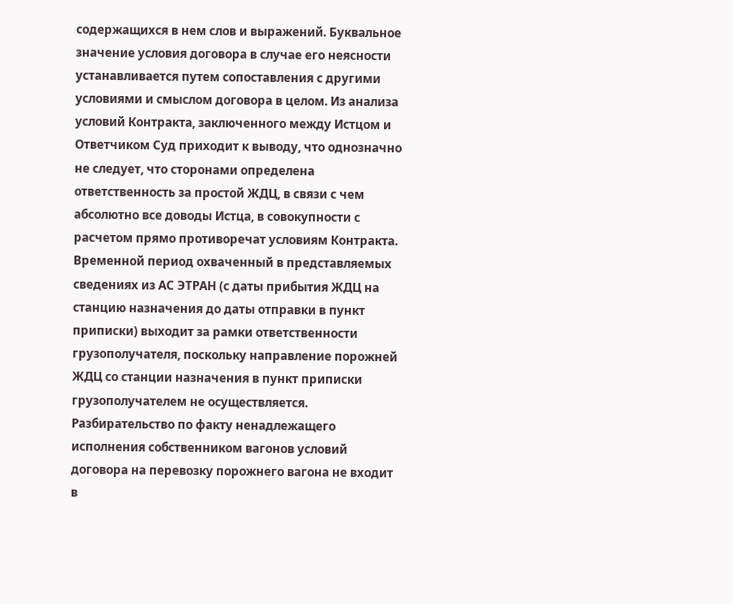содержащихся в нем слов и выражений. Буквальное значение условия договора в случае его неясности устанавливается путем сопоставления с другими условиями и смыслом договора в целом. Из анализа условий Контракта, заключенного между Истцом и Ответчиком Суд приходит к выводу, что однозначно не следует, что сторонами определена ответственность за простой ЖДЦ, в связи с чем абсолютно все доводы Истца, в совокупности с расчетом прямо противоречат условиям Контракта. Временной период охваченный в представляемых сведениях из АС ЭТРАН (с даты прибытия ЖДЦ на станцию назначения до даты отправки в пункт приписки) выходит за рамки ответственности грузополучателя, поскольку направление порожней ЖДЦ со станции назначения в пункт приписки грузополучателем не осуществляется. Разбирательство по факту ненадлежащего исполнения собственником вагонов условий договора на перевозку порожнего вагона не входит в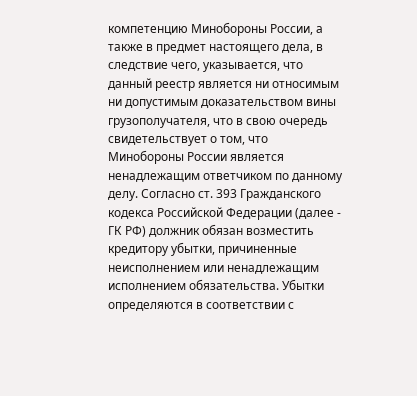компетенцию Минобороны России, а также в предмет настоящего дела, в следствие чего, указывается, что данный реестр является ни относимым ни допустимым доказательством вины грузополучателя, что в свою очередь свидетельствует о том, что Минобороны России является ненадлежащим ответчиком по данному делу. Согласно ст. 393 Гражданского кодекса Российской Федерации (далее - ГК РФ) должник обязан возместить кредитору убытки, причиненные неисполнением или ненадлежащим исполнением обязательства. Убытки определяются в соответствии с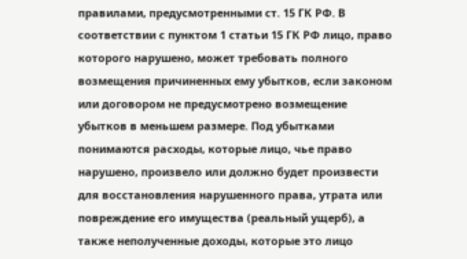правилами, предусмотренными ст. 15 ГК РФ. В соответствии с пунктом 1 статьи 15 ГК РФ лицо, право которого нарушено, может требовать полного возмещения причиненных ему убытков, если законом или договором не предусмотрено возмещение убытков в меньшем размере. Под убытками понимаются расходы, которые лицо, чье право нарушено, произвело или должно будет произвести для восстановления нарушенного права, утрата или повреждение его имущества (реальный ущерб), а также неполученные доходы, которые это лицо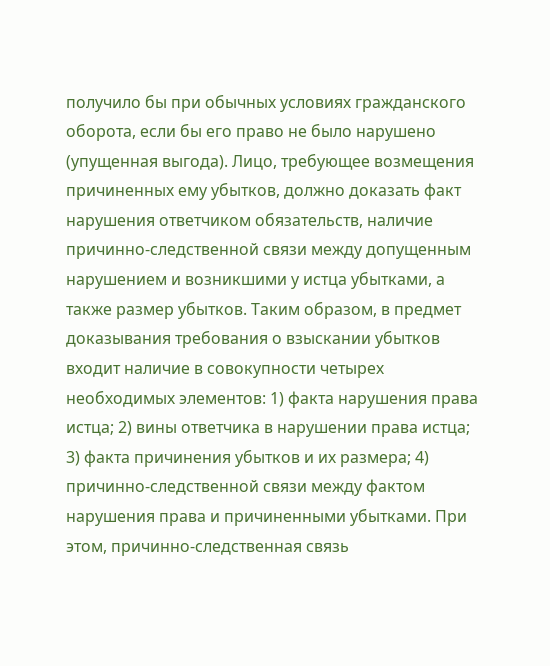получило бы при обычных условиях гражданского оборота, если бы его право не было нарушено (упущенная выгода). Лицо, требующее возмещения причиненных ему убытков, должно доказать факт нарушения ответчиком обязательств, наличие причинно-следственной связи между допущенным нарушением и возникшими у истца убытками, а также размер убытков. Таким образом, в предмет доказывания требования о взыскании убытков входит наличие в совокупности четырех необходимых элементов: 1) факта нарушения права истца; 2) вины ответчика в нарушении права истца; 3) факта причинения убытков и их размера; 4) причинно-следственной связи между фактом нарушения права и причиненными убытками. При этом, причинно-следственная связь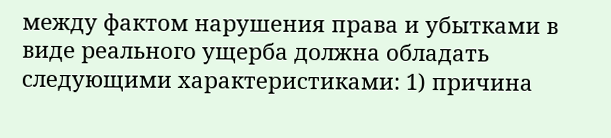между фактом нарушения права и убытками в виде реального ущерба должна обладать следующими характеристиками: 1) причина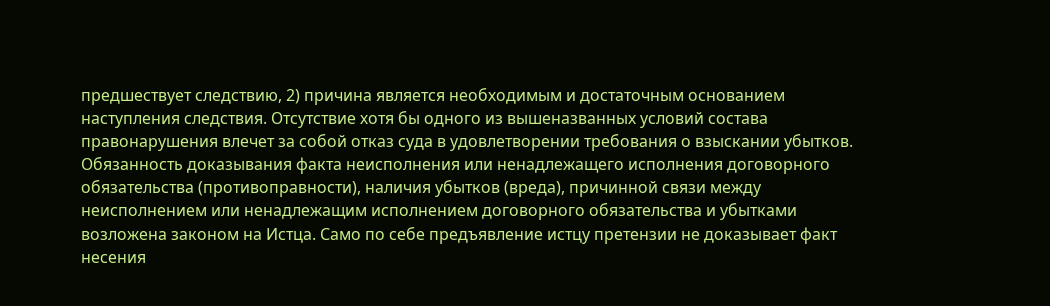предшествует следствию, 2) причина является необходимым и достаточным основанием наступления следствия. Отсутствие хотя бы одного из вышеназванных условий состава правонарушения влечет за собой отказ суда в удовлетворении требования о взыскании убытков. Обязанность доказывания факта неисполнения или ненадлежащего исполнения договорного обязательства (противоправности), наличия убытков (вреда), причинной связи между неисполнением или ненадлежащим исполнением договорного обязательства и убытками возложена законом на Истца. Само по себе предъявление истцу претензии не доказывает факт несения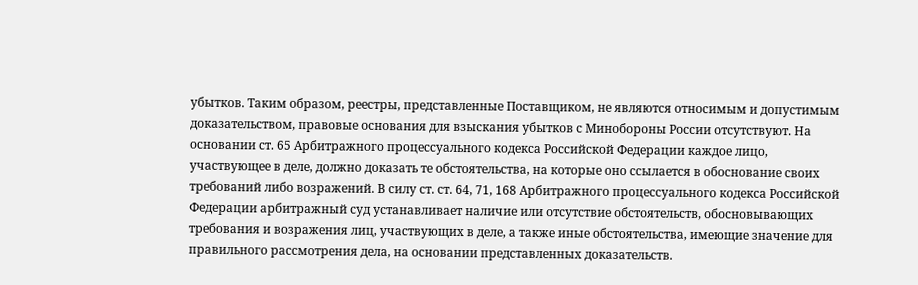убытков. Таким образом, реестры, представленные Поставщиком, не являются относимым и допустимым доказательством, правовые основания для взыскания убытков с Минобороны России отсутствуют. На основании ст. 65 Арбитражного процессуального кодекса Российской Федерации каждое лицо, участвующее в деле, должно доказать те обстоятельства, на которые оно ссылается в обоснование своих требований либо возражений. В силу ст. ст. 64, 71, 168 Арбитражного процессуального кодекса Российской Федерации арбитражный суд устанавливает наличие или отсутствие обстоятельств, обосновывающих требования и возражения лиц, участвующих в деле, а также иные обстоятельства, имеющие значение для правильного рассмотрения дела, на основании представленных доказательств.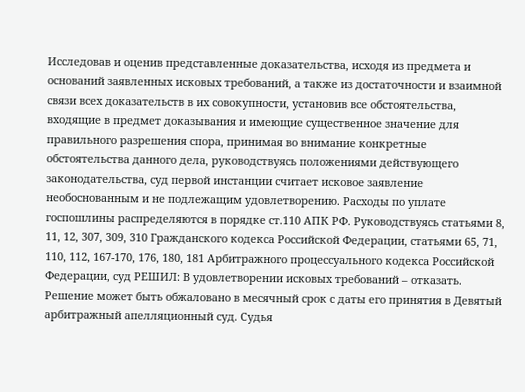Исследовав и оценив представленные доказательства, исходя из предмета и оснований заявленных исковых требований, а также из достаточности и взаимной связи всех доказательств в их совокупности, установив все обстоятельства, входящие в предмет доказывания и имеющие существенное значение для правильного разрешения спора, принимая во внимание конкретные обстоятельства данного дела, руководствуясь положениями действующего законодательства, суд первой инстанции считает исковое заявление необоснованным и не подлежащим удовлетворению. Расходы по уплате госпошлины распределяются в порядке ст.110 АПК РФ. Руководствуясь статьями 8, 11, 12, 307, 309, 310 Гражданского кодекса Российской Федерации, статьями 65, 71, 110, 112, 167-170, 176, 180, 181 Арбитражного процессуального кодекса Российской Федерации, суд РЕШИЛ: В удовлетворении исковых требований – отказать. Решение может быть обжаловано в месячный срок с даты его принятия в Девятый арбитражный апелляционный суд. Судья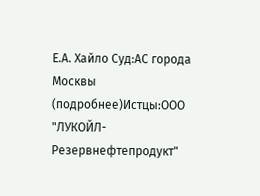Е.А. Хайло Суд:АС города Москвы (подробнее)Истцы:ООО "ЛУКОЙЛ-Резервнефтепродукт"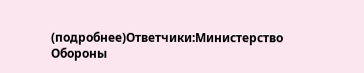(подробнее)Ответчики:Министерство Обороны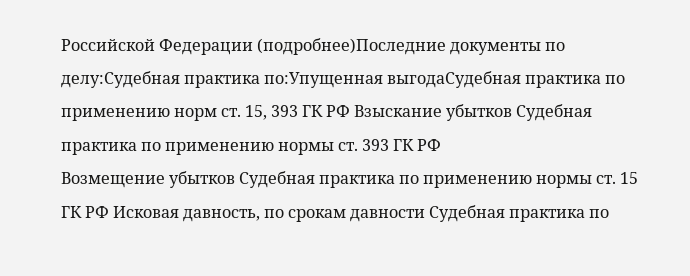Российской Федерации (подробнее)Последние документы по делу:Судебная практика по:Упущенная выгодаСудебная практика по применению норм ст. 15, 393 ГК РФ Взыскание убытков Судебная практика по применению нормы ст. 393 ГК РФ
Возмещение убытков Судебная практика по применению нормы ст. 15 ГК РФ Исковая давность, по срокам давности Судебная практика по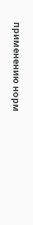применению норм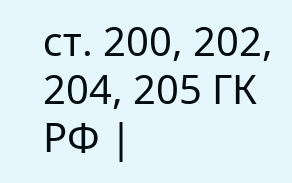ст. 200, 202, 204, 205 ГК РФ |